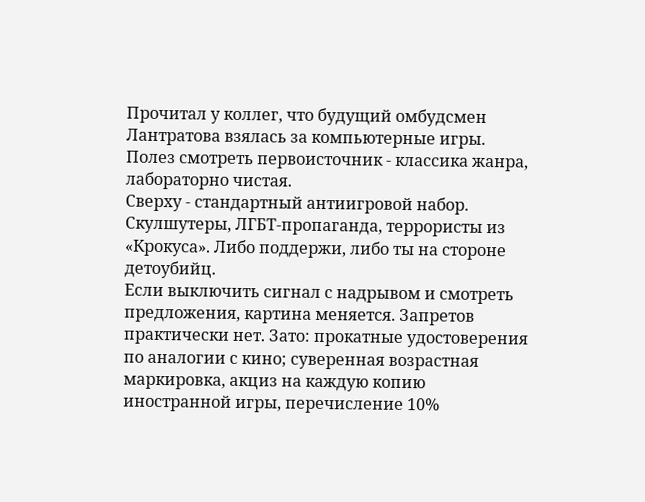Прочитал у коллег, что будущий омбудсмен Лантратова взялась за компьютерные игры. Полез смотреть первоисточник - классика жанра, лабораторно чистая.
Сверху - стандартный антиигровой набор. Скулшутеры, ЛГБТ-пропаганда, террористы из «Крокуса». Либо поддержи, либо ты на стороне детоубийц.
Если выключить сигнал с надрывом и смотреть предложения, картина меняется. Запретов практически нет. Зато: прокатные удостоверения по аналогии с кино; суверенная возрастная маркировка, акциз на каждую копию иностранной игры, перечисление 10%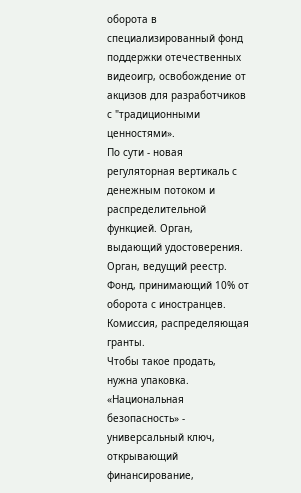оборота в специализированный фонд поддержки отечественных видеоигр, освобождение от акцизов для разработчиков с "традиционными ценностями».
По сути - новая регуляторная вертикаль с денежным потоком и распределительной функцией. Орган, выдающий удостоверения. Орган, ведущий реестр. Фонд, принимающий 10% от оборота с иностранцев. Комиссия, распределяющая гранты.
Чтобы такое продать, нужна упаковка. «Национальная безопасность» - универсальный ключ, открывающий финансирование,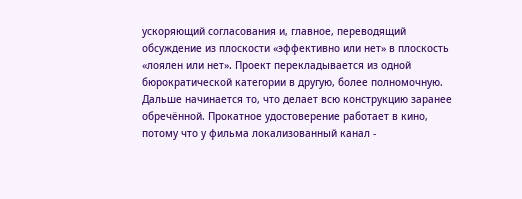ускоряющий согласования и, главное, переводящий обсуждение из плоскости «эффективно или нет» в плоскость «лоялен или нет». Проект перекладывается из одной бюрократической категории в другую, более полномочную.
Дальше начинается то, что делает всю конструкцию заранее обречённой. Прокатное удостоверение работает в кино, потому что у фильма локализованный канал -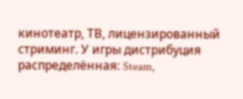кинотеатр, ТВ, лицензированный стриминг. У игры дистрибуция распределённая: Steam,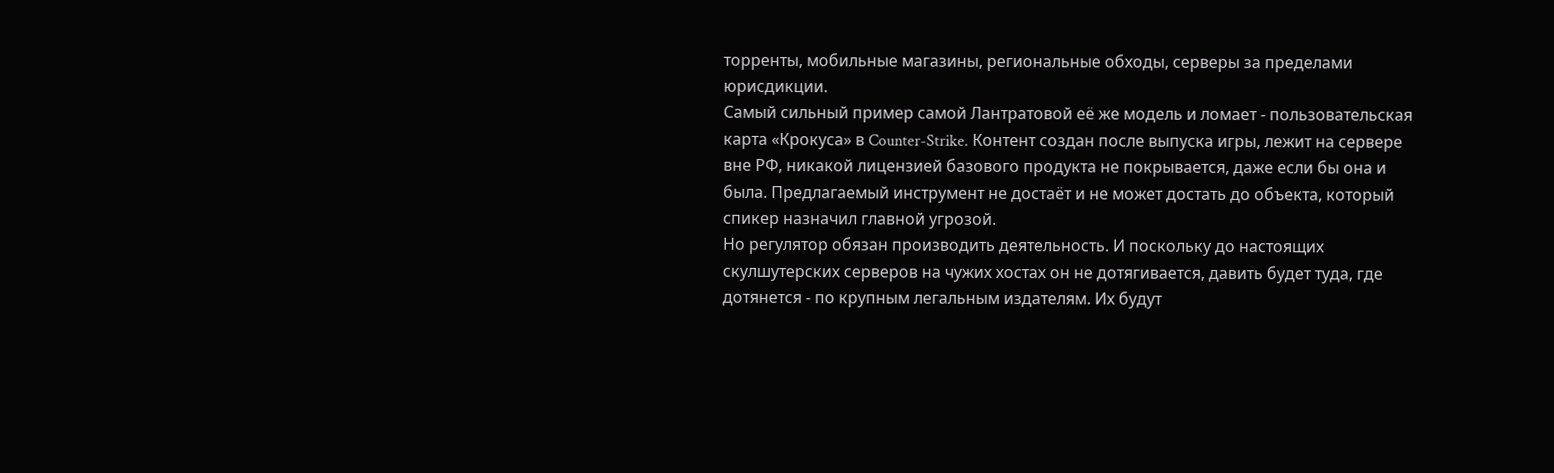торренты, мобильные магазины, региональные обходы, серверы за пределами юрисдикции.
Самый сильный пример самой Лантратовой её же модель и ломает - пользовательская карта «Крокуса» в Counter-Strike. Контент создан после выпуска игры, лежит на сервере вне РФ, никакой лицензией базового продукта не покрывается, даже если бы она и была. Предлагаемый инструмент не достаёт и не может достать до объекта, который спикер назначил главной угрозой.
Но регулятор обязан производить деятельность. И поскольку до настоящих скулшутерских серверов на чужих хостах он не дотягивается, давить будет туда, где дотянется - по крупным легальным издателям. Их будут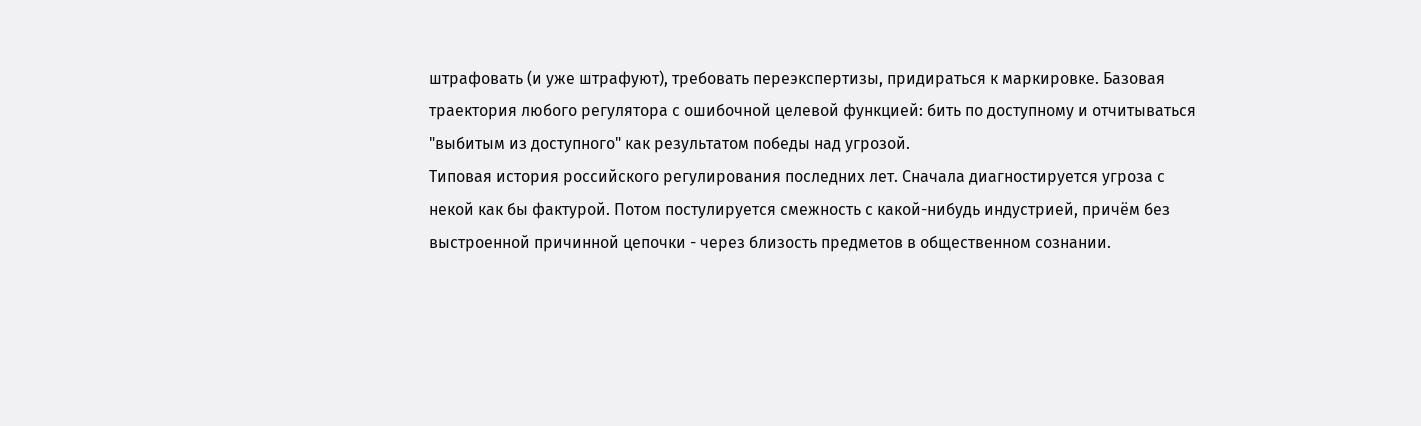штрафовать (и уже штрафуют), требовать переэкспертизы, придираться к маркировке. Базовая траектория любого регулятора с ошибочной целевой функцией: бить по доступному и отчитываться "выбитым из доступного" как результатом победы над угрозой.
Типовая история российского регулирования последних лет. Сначала диагностируется угроза с некой как бы фактурой. Потом постулируется смежность с какой-нибудь индустрией, причём без выстроенной причинной цепочки - через близость предметов в общественном сознании.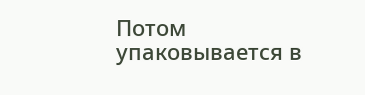Потом упаковывается в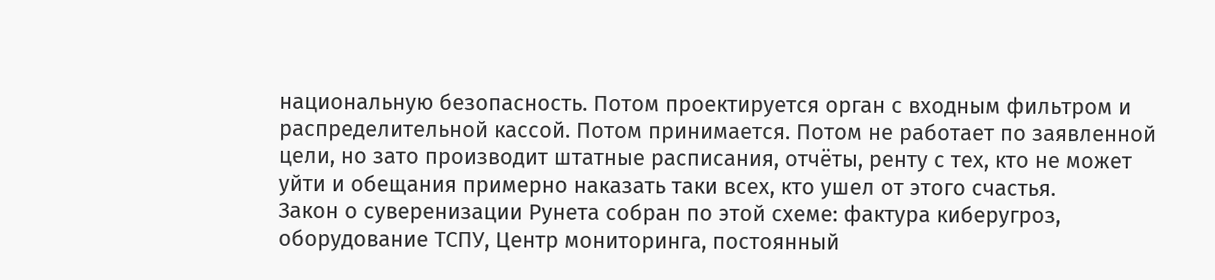национальную безопасность. Потом проектируется орган с входным фильтром и распределительной кассой. Потом принимается. Потом не работает по заявленной цели, но зато производит штатные расписания, отчёты, ренту с тех, кто не может уйти и обещания примерно наказать таки всех, кто ушел от этого счастья.
Закон о суверенизации Рунета собран по этой схеме: фактура киберугроз, оборудование ТСПУ, Центр мониторинга, постоянный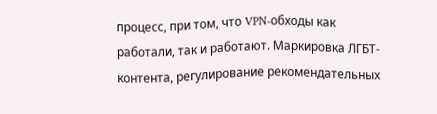процесс, при том, что VPN-обходы как работали, так и работают. Маркировка ЛГБТ-контента, регулирование рекомендательных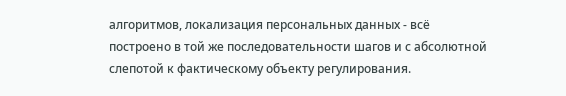алгоритмов, локализация персональных данных - всё построено в той же последовательности шагов и с абсолютной слепотой к фактическому объекту регулирования.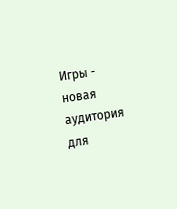Игры - новая аудитория для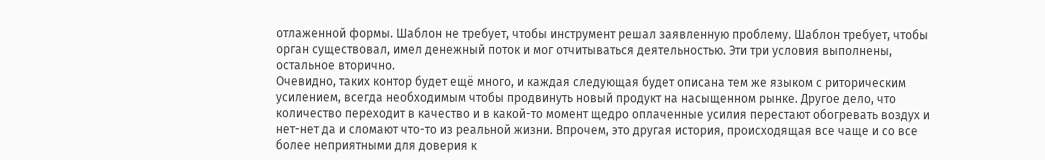отлаженной формы. Шаблон не требует, чтобы инструмент решал заявленную проблему. Шаблон требует, чтобы орган существовал, имел денежный поток и мог отчитываться деятельностью. Эти три условия выполнены, остальное вторично.
Очевидно, таких контор будет ещё много, и каждая следующая будет описана тем же языком с риторическим усилением, всегда необходимым чтобы продвинуть новый продукт на насыщенном рынке. Другое дело, что количество переходит в качество и в какой-то момент щедро оплаченные усилия перестают обогревать воздух и нет-нет да и сломают что-то из реальной жизни. Впрочем, это другая история, происходящая все чаще и со все более неприятными для доверия к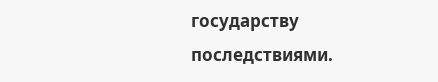государству последствиями.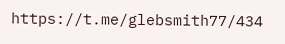https://t.me/glebsmith77/434